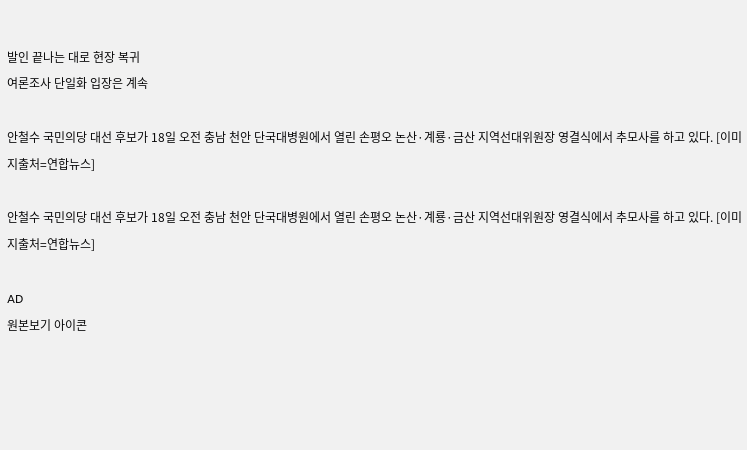발인 끝나는 대로 현장 복귀
여론조사 단일화 입장은 계속

안철수 국민의당 대선 후보가 18일 오전 충남 천안 단국대병원에서 열린 손평오 논산·계룡·금산 지역선대위원장 영결식에서 추모사를 하고 있다. [이미지출처=연합뉴스]

안철수 국민의당 대선 후보가 18일 오전 충남 천안 단국대병원에서 열린 손평오 논산·계룡·금산 지역선대위원장 영결식에서 추모사를 하고 있다. [이미지출처=연합뉴스]

AD
원본보기 아이콘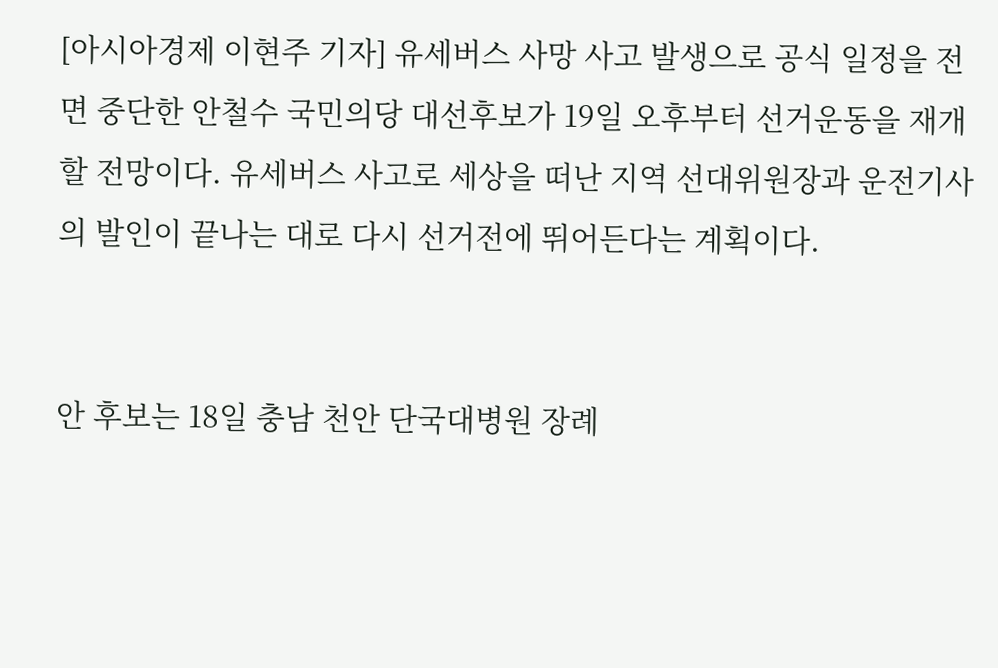[아시아경제 이현주 기자] 유세버스 사망 사고 발생으로 공식 일정을 전면 중단한 안철수 국민의당 대선후보가 19일 오후부터 선거운동을 재개할 전망이다. 유세버스 사고로 세상을 떠난 지역 선대위원장과 운전기사의 발인이 끝나는 대로 다시 선거전에 뛰어든다는 계획이다.


안 후보는 18일 충남 천안 단국대병원 장례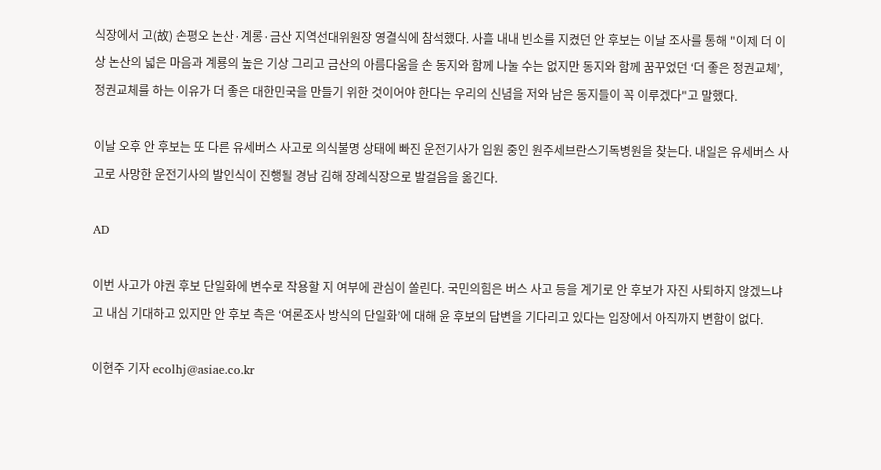식장에서 고(故) 손평오 논산·계롱·금산 지역선대위원장 영결식에 참석했다. 사흘 내내 빈소를 지켰던 안 후보는 이날 조사를 통해 "이제 더 이상 논산의 넓은 마음과 계룡의 높은 기상 그리고 금산의 아름다움을 손 동지와 함께 나눌 수는 없지만 동지와 함께 꿈꾸었던 ‘더 좋은 정권교체’, 정권교체를 하는 이유가 더 좋은 대한민국을 만들기 위한 것이어야 한다는 우리의 신념을 저와 남은 동지들이 꼭 이루겠다"고 말했다.

이날 오후 안 후보는 또 다른 유세버스 사고로 의식불명 상태에 빠진 운전기사가 입원 중인 원주세브란스기독병원을 찾는다. 내일은 유세버스 사고로 사망한 운전기사의 발인식이 진행될 경남 김해 장례식장으로 발걸음을 옮긴다.

AD

이번 사고가 야권 후보 단일화에 변수로 작용할 지 여부에 관심이 쏠린다. 국민의힘은 버스 사고 등을 계기로 안 후보가 자진 사퇴하지 않겠느냐고 내심 기대하고 있지만 안 후보 측은 ‘여론조사 방식의 단일화’에 대해 윤 후보의 답변을 기다리고 있다는 입장에서 아직까지 변함이 없다.

이현주 기자 ecolhj@asiae.co.kr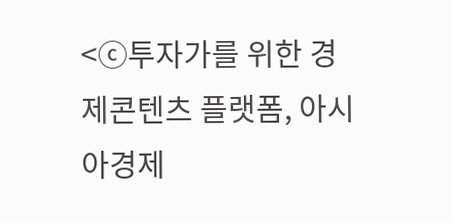<ⓒ투자가를 위한 경제콘텐츠 플랫폼, 아시아경제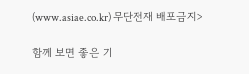(www.asiae.co.kr) 무단전재 배포금지>

함께 보면 좋은 기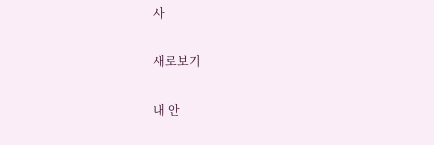사

새로보기

내 안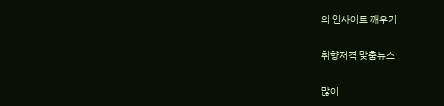의 인사이트 깨우기

취향저격 맞춤뉴스

많이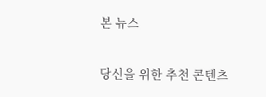본 뉴스

당신을 위한 추천 콘텐츠